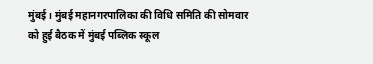मुंबई। मुंबई महानगरपालिका की विधि समिति की सोमवार को हुई बैठक में मुंबई पब्लिक स्कूल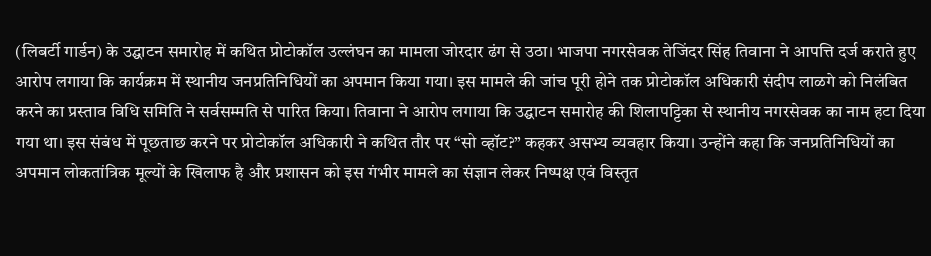(लिबर्टी गार्डन) के उद्घाटन समारोह में कथित प्रोटोकॉल उल्लंघन का मामला जोरदार ढंग से उठा। भाजपा नगरसेवक तेजिंदर सिंह तिवाना ने आपत्ति दर्ज कराते हुए आरोप लगाया कि कार्यक्रम में स्थानीय जनप्रतिनिधियों का अपमान किया गया। इस मामले की जांच पूरी होने तक प्रोटोकॉल अधिकारी संदीप लाळगे को निलंबित करने का प्रस्ताव विधि समिति ने सर्वसम्मति से पारित किया। तिवाना ने आरोप लगाया कि उद्घाटन समारोह की शिलापट्टिका से स्थानीय नगरसेवक का नाम हटा दिया गया था। इस संबंध में पूछताछ करने पर प्रोटोकॉल अधिकारी ने कथित तौर पर “सो व्हॉट?” कहकर असभ्य व्यवहार किया। उन्होंने कहा कि जनप्रतिनिधियों का अपमान लोकतांत्रिक मूल्यों के खिलाफ है और प्रशासन को इस गंभीर मामले का संज्ञान लेकर निष्पक्ष एवं विस्तृत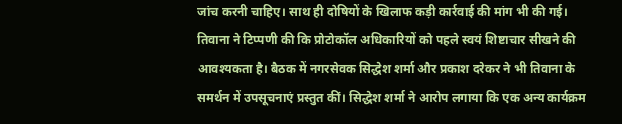जांच करनी चाहिए। साथ ही दोषियों के खिलाफ कड़ी कार्रवाई की मांग भी की गई। तिवाना ने टिप्पणी की कि प्रोटोकॉल अधिकारियों को पहले स्वयं शिष्टाचार सीखने की आवश्यकता है। बैठक में नगरसेवक सिद्धेश शर्मा और प्रकाश दरेकर ने भी तिवाना के समर्थन में उपसूचनाएं प्रस्तुत कीं। सिद्धेश शर्मा ने आरोप लगाया कि एक अन्य कार्यक्रम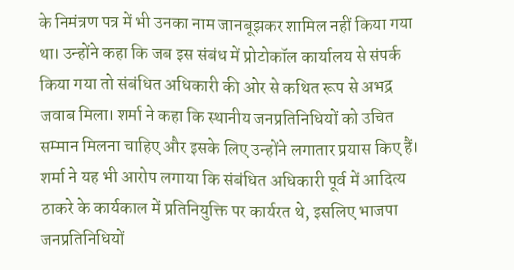के निमंत्रण पत्र में भी उनका नाम जानबूझकर शामिल नहीं किया गया था। उन्होंने कहा कि जब इस संबंध में प्रोटोकॉल कार्यालय से संपर्क किया गया तो संबंधित अधिकारी की ओर से कथित रूप से अभद्र जवाब मिला। शर्मा ने कहा कि स्थानीय जनप्रतिनिधियों को उचित सम्मान मिलना चाहिए और इसके लिए उन्होंने लगातार प्रयास किए हैं। शर्मा ने यह भी आरोप लगाया कि संबंधित अधिकारी पूर्व में आदित्य ठाकरे के कार्यकाल में प्रतिनियुक्ति पर कार्यरत थे, इसलिए भाजपा जनप्रतिनिधियों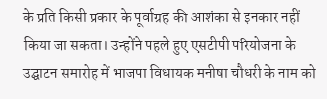के प्रति किसी प्रकार के पूर्वाग्रह की आशंका से इनकार नहीं किया जा सकता। उन्होंने पहले हुए एसटीपी परियोजना के उद्घाटन समारोह में भाजपा विधायक मनीषा चौधरी के नाम को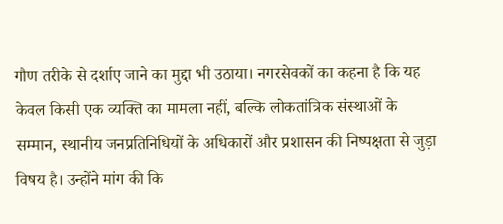गौण तरीके से दर्शाए जाने का मुद्दा भी उठाया। नगरसेवकों का कहना है कि यह केवल किसी एक व्यक्ति का मामला नहीं, बल्कि लोकतांत्रिक संस्थाओं के सम्मान, स्थानीय जनप्रतिनिधियों के अधिकारों और प्रशासन की निष्पक्षता से जुड़ा विषय है। उन्होंने मांग की कि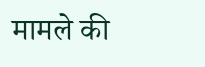मामले की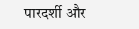पारदर्शी और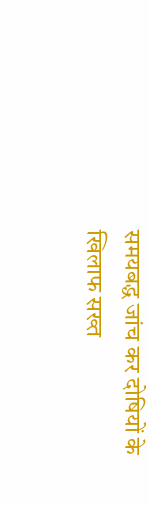समयबद्ध जांच कर दोषियों के खिलाफ सख्त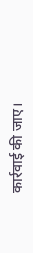कार्रवाई की जाए।